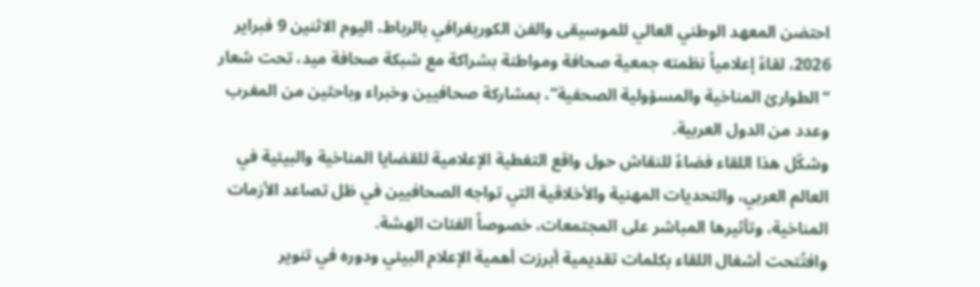احتضن المعهد الوطني العالي للموسيقى والفن الكوريغرافي بالرباط، اليوم الاثنين 9 فبراير 2026، لقاءً إعلامياً نظمته جمعية صحافة ومواطنة بشراكة مع شبكة صحافة ميد، تحت شعار “الطوارئ المناخية والمسؤولية الصحفية”، بمشاركة صحافيين وخبراء وباحثين من المغرب وعدد من الدول العربية.
وشكّل هذا اللقاء فضاءً للنقاش حول واقع التغطية الإعلامية للقضايا المناخية والبيئية في العالم العربي، والتحديات المهنية والأخلاقية التي تواجه الصحافيين في ظل تصاعد الأزمات المناخية، وتأثيرها المباشر على المجتمعات، خصوصاً الفئات الهشة.
وافتُتحت أشغال اللقاء بكلمات تقديمية أبرزت أهمية الإعلام البيئي ودوره في تنوير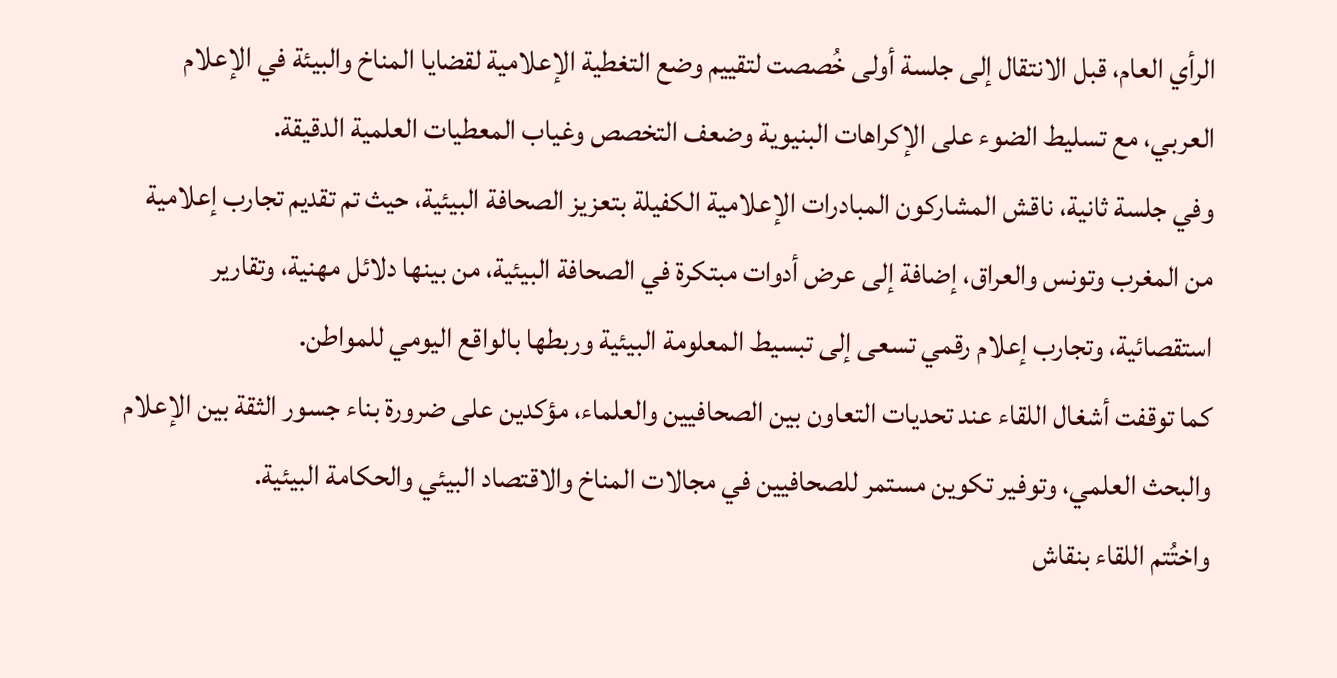الرأي العام، قبل الانتقال إلى جلسة أولى خُصصت لتقييم وضع التغطية الإعلامية لقضايا المناخ والبيئة في الإعلام العربي، مع تسليط الضوء على الإكراهات البنيوية وضعف التخصص وغياب المعطيات العلمية الدقيقة.
وفي جلسة ثانية، ناقش المشاركون المبادرات الإعلامية الكفيلة بتعزيز الصحافة البيئية، حيث تم تقديم تجارب إعلامية من المغرب وتونس والعراق، إضافة إلى عرض أدوات مبتكرة في الصحافة البيئية، من بينها دلائل مهنية، وتقارير استقصائية، وتجارب إعلام رقمي تسعى إلى تبسيط المعلومة البيئية وربطها بالواقع اليومي للمواطن.
كما توقفت أشغال اللقاء عند تحديات التعاون بين الصحافيين والعلماء، مؤكدين على ضرورة بناء جسور الثقة بين الإعلام والبحث العلمي، وتوفير تكوين مستمر للصحافيين في مجالات المناخ والاقتصاد البيئي والحكامة البيئية.
واختُتم اللقاء بنقاش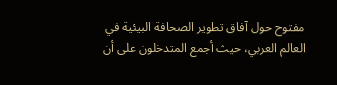مفتوح حول آفاق تطوير الصحافة البيئية في العالم العربي، حيث أجمع المتدخلون على أن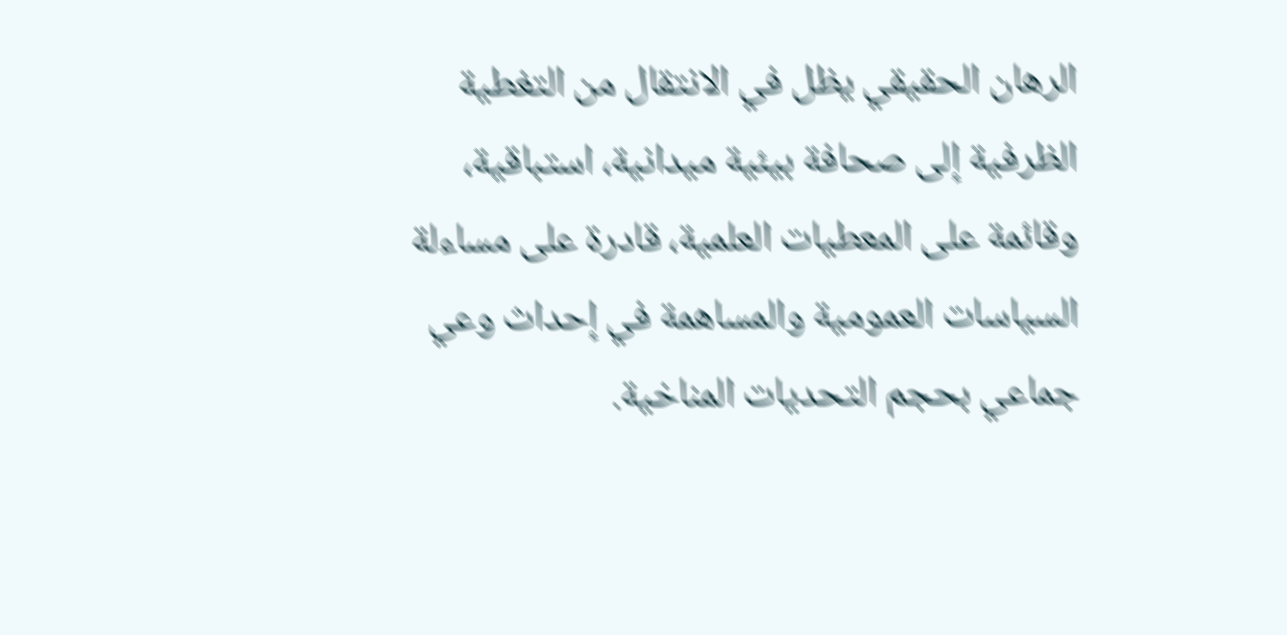الرهان الحقيقي يظل في الانتقال من التغطية الظرفية إلى صحافة بيئية ميدانية، استباقية، وقائمة على المعطيات العلمية، قادرة على مساءلة السياسات العمومية والمساهمة في إحداث وعي جماعي بحجم التحديات المناخية.